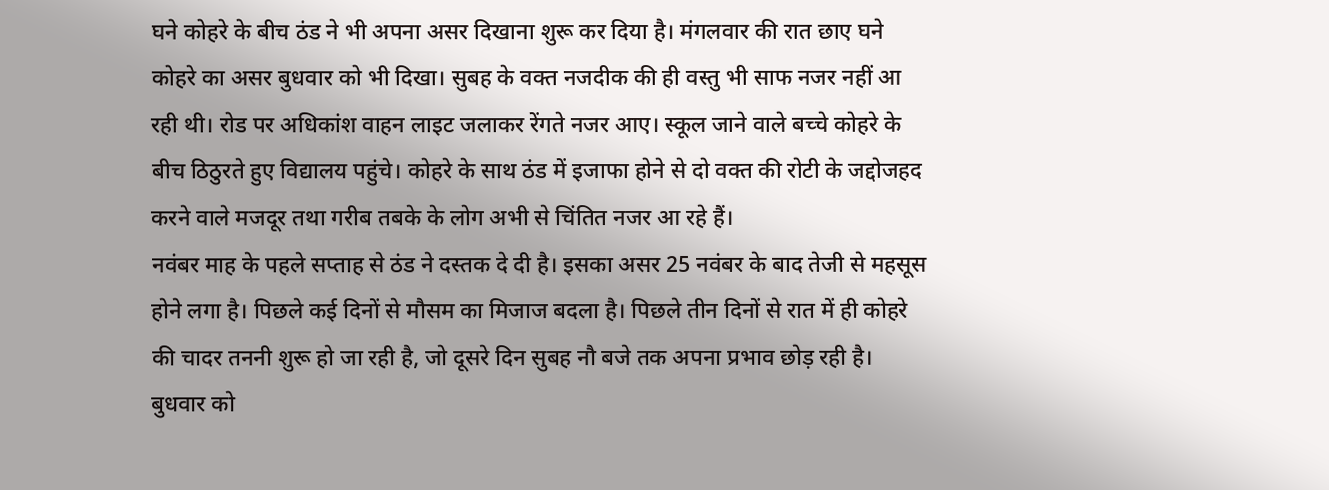घने कोहरे के बीच ठंड ने भी अपना असर दिखाना शुरू कर दिया है। मंगलवार की रात छाए घने कोहरे का असर बुधवार को भी दिखा। सुबह के वक्त नजदीक की ही वस्तु भी साफ नजर नहीं आ रही थी। रोड पर अधिकांश वाहन लाइट जलाकर रेंगते नजर आए। स्कूल जाने वाले बच्चे कोहरे के बीच ठिठुरते हुए विद्यालय पहुंचे। कोहरे के साथ ठंड में इजाफा होने से दो वक्त की रोटी के जद्दोजहद करने वाले मजदूर तथा गरीब तबके के लोग अभी से चिंतित नजर आ रहे हैं।
नवंबर माह के पहले सप्ताह से ठंड ने दस्तक दे दी है। इसका असर 25 नवंबर के बाद तेजी से महसूस होने लगा है। पिछले कई दिनों से मौसम का मिजाज बदला है। पिछले तीन दिनों से रात में ही कोहरे की चादर तननी शुरू हो जा रही है, जो दूसरे दिन सुबह नौ बजे तक अपना प्रभाव छोड़ रही है। बुधवार को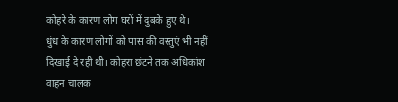कोहरे के कारण लोग घरों में दुबके हुए थे।
धुंध के कारण लोगों को पास की वस्तुएं भी नहीं दिखाई दे रही थी। कोहरा छंटने तक अधिकांश वाहन चालक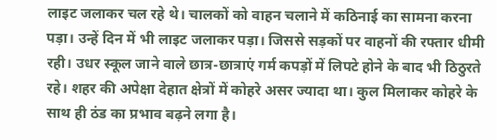लाइट जलाकर चल रहे थे। चालकों को वाहन चलाने में कठिनाई का सामना करना पड़ा। उन्हें दिन में भी लाइट जलाकर पड़ा। जिससे सड़कों पर वाहनों की रफ्तार धीमी रही। उधर स्कूल जाने वाले छात्र-छात्राएं गर्म कपड़ों में लिपटे होने के बाद भी ठिठुरते रहे। शहर की अपेक्षा देहात क्षेत्रों में कोहरे असर ज्यादा था। कुल मिलाकर कोहरे के साथ ही ठंड का प्रभाव बढ़ने लगा है।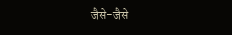जैसे-जैसे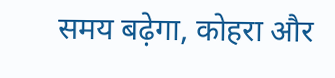समय बढ़ेगा, कोहरा और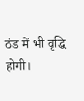ठंड में भी वृद्धि होगी।